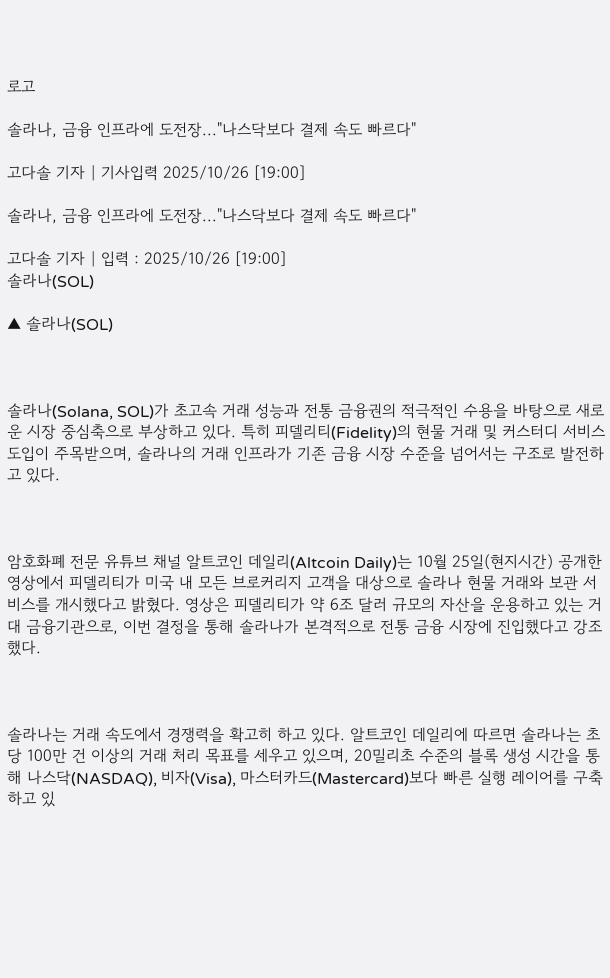로고

솔라나, 금융 인프라에 도전장..."나스닥보다 결제 속도 빠르다"

고다솔 기자 | 기사입력 2025/10/26 [19:00]

솔라나, 금융 인프라에 도전장..."나스닥보다 결제 속도 빠르다"

고다솔 기자 | 입력 : 2025/10/26 [19:00]
솔라나(SOL)

▲ 솔라나(SOL)



솔라나(Solana, SOL)가 초고속 거래 성능과 전통 금융권의 적극적인 수용을 바탕으로 새로운 시장 중심축으로 부상하고 있다. 특히 피델리티(Fidelity)의 현물 거래 및 커스터디 서비스 도입이 주목받으며, 솔라나의 거래 인프라가 기존 금융 시장 수준을 넘어서는 구조로 발전하고 있다.



암호화폐 전문 유튜브 채널 알트코인 데일리(Altcoin Daily)는 10월 25일(현지시간) 공개한 영상에서 피델리티가 미국 내 모든 브로커리지 고객을 대상으로 솔라나 현물 거래와 보관 서비스를 개시했다고 밝혔다. 영상은 피델리티가 약 6조 달러 규모의 자산을 운용하고 있는 거대 금융기관으로, 이번 결정을 통해 솔라나가 본격적으로 전통 금융 시장에 진입했다고 강조했다.



솔라나는 거래 속도에서 경쟁력을 확고히 하고 있다. 알트코인 데일리에 따르면 솔라나는 초당 100만 건 이상의 거래 처리 목표를 세우고 있으며, 20밀리초 수준의 블록 생성 시간을 통해 나스닥(NASDAQ), 비자(Visa), 마스터카드(Mastercard)보다 빠른 실행 레이어를 구축하고 있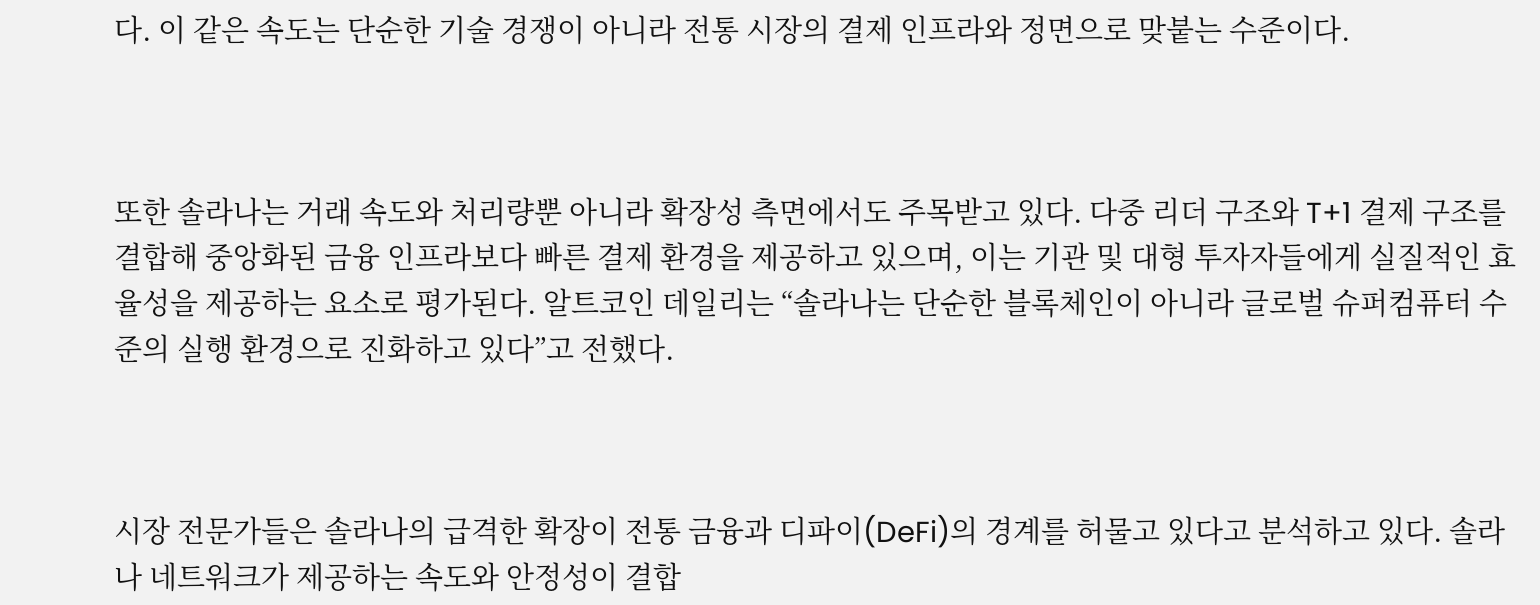다. 이 같은 속도는 단순한 기술 경쟁이 아니라 전통 시장의 결제 인프라와 정면으로 맞붙는 수준이다.



또한 솔라나는 거래 속도와 처리량뿐 아니라 확장성 측면에서도 주목받고 있다. 다중 리더 구조와 T+1 결제 구조를 결합해 중앙화된 금융 인프라보다 빠른 결제 환경을 제공하고 있으며, 이는 기관 및 대형 투자자들에게 실질적인 효율성을 제공하는 요소로 평가된다. 알트코인 데일리는 “솔라나는 단순한 블록체인이 아니라 글로벌 슈퍼컴퓨터 수준의 실행 환경으로 진화하고 있다”고 전했다.



시장 전문가들은 솔라나의 급격한 확장이 전통 금융과 디파이(DeFi)의 경계를 허물고 있다고 분석하고 있다. 솔라나 네트워크가 제공하는 속도와 안정성이 결합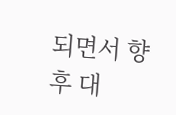되면서 향후 대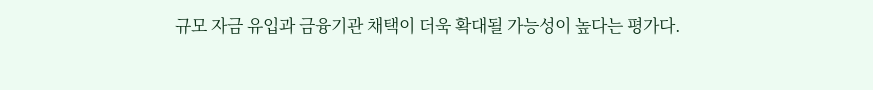규모 자금 유입과 금융기관 채택이 더욱 확대될 가능성이 높다는 평가다.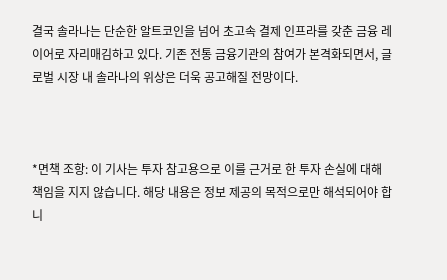결국 솔라나는 단순한 알트코인을 넘어 초고속 결제 인프라를 갖춘 금융 레이어로 자리매김하고 있다. 기존 전통 금융기관의 참여가 본격화되면서, 글로벌 시장 내 솔라나의 위상은 더욱 공고해질 전망이다.



*면책 조항: 이 기사는 투자 참고용으로 이를 근거로 한 투자 손실에 대해 책임을 지지 않습니다. 해당 내용은 정보 제공의 목적으로만 해석되어야 합니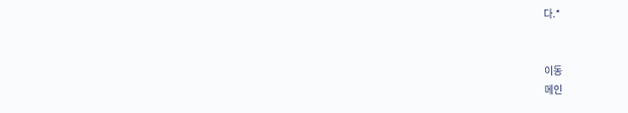다.*


이동
메인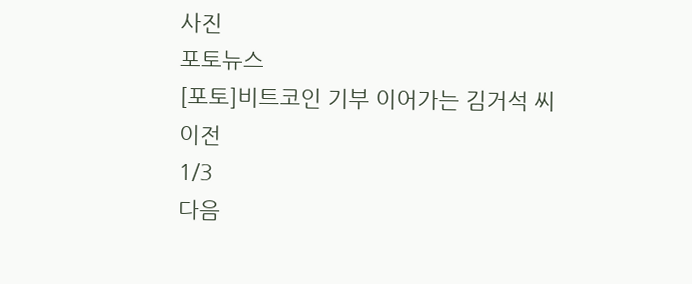사진
포토뉴스
[포토]비트코인 기부 이어가는 김거석 씨
이전
1/3
다음